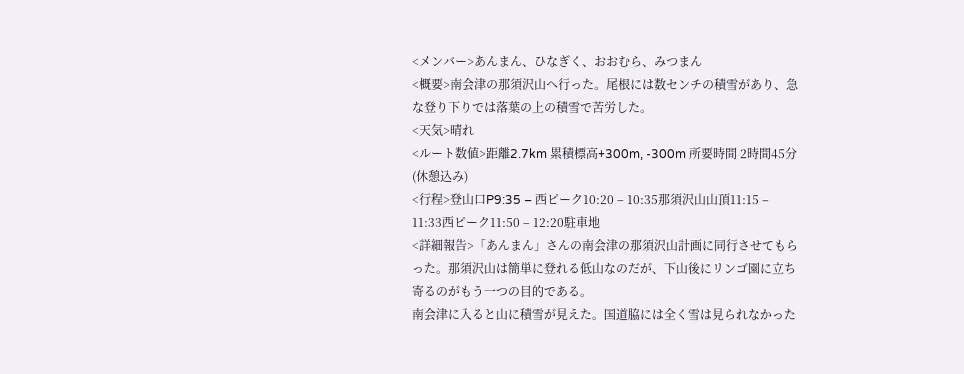<メンバー>あんまん、ひなぎく、おおむら、みつまん
<概要>南会津の那須沢山へ行った。尾根には数センチの積雪があり、急な登り下りでは落葉の上の積雪で苦労した。
<天気>晴れ
<ルート数値>距離2.7km 累積標高+300m, -300m 所要時間 2時間45分(休憩込み)
<行程>登山口P9:35 – 西ピーク10:20 – 10:35那須沢山山頂11:15 – 11:33西ピーク11:50 – 12:20駐車地
<詳細報告>「あんまん」さんの南会津の那須沢山計画に同行させてもらった。那須沢山は簡単に登れる低山なのだが、下山後にリンゴ園に立ち寄るのがもう一つの目的である。
南会津に入ると山に積雪が見えた。国道脇には全く雪は見られなかった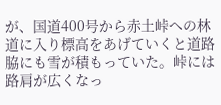が、国道400号から赤土峠への林道に入り標高をあげていくと道路脇にも雪が積もっていた。峠には路肩が広くなっ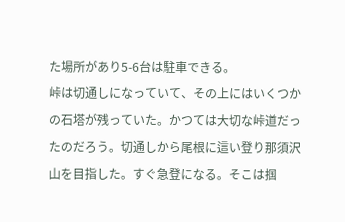た場所があり5-6台は駐車できる。
峠は切通しになっていて、その上にはいくつかの石塔が残っていた。かつては大切な峠道だったのだろう。切通しから尾根に這い登り那須沢山を目指した。すぐ急登になる。そこは掴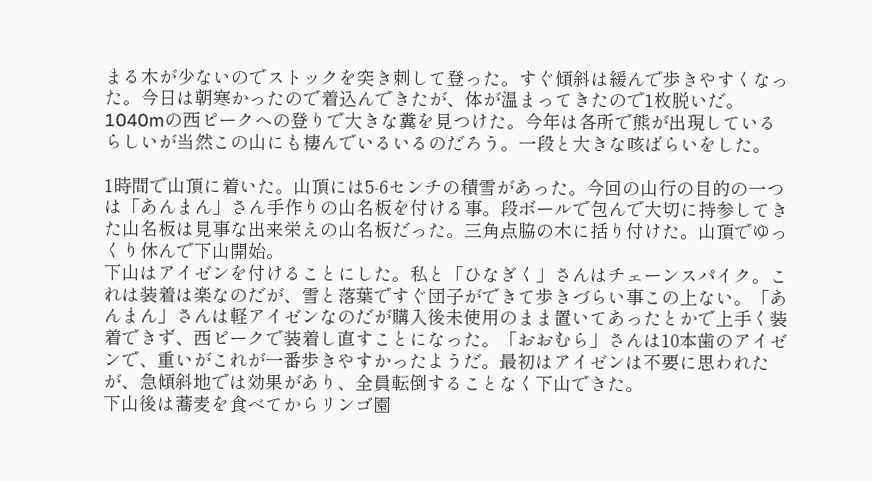まる木が少ないのでストックを突き刺して登った。すぐ傾斜は緩んで歩きやすくなった。今日は朝寒かったので着込んできたが、体が温まってきたので1枚脱いだ。1040mの西ピークへの登りで大きな糞を見つけた。今年は各所で熊が出現しているらしいが当然この山にも棲んでいるいるのだろう。一段と大きな咳ばらいをした。

1時間で山頂に着いた。山頂には5-6センチの積雪があった。今回の山行の目的の一つは「あんまん」さん手作りの山名板を付ける事。段ボールで包んで大切に持参してきた山名板は見事な出来栄えの山名板だった。三角点脇の木に括り付けた。山頂でゆっくり休んで下山開始。
下山はアイゼンを付けることにした。私と「ひなぎく」さんはチェーンスパイク。これは装着は楽なのだが、雪と落葉ですぐ団子ができて歩きづらい事この上ない。「あんまん」さんは軽アイゼンなのだが購入後未使用のまま置いてあったとかで上手く装着できず、西ピークで装着し直すことになった。「おおむら」さんは10本歯のアイゼンで、重いがこれが一番歩きやすかったようだ。最初はアイゼンは不要に思われたが、急傾斜地では効果があり、全員転倒することなく下山できた。
下山後は蕎麦を食べてからリンゴ園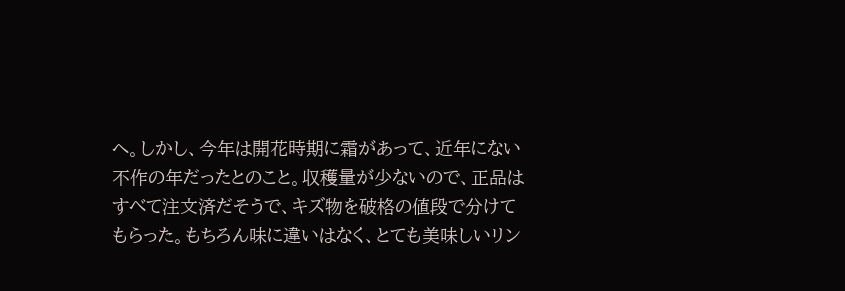へ。しかし、今年は開花時期に霜があって、近年にない不作の年だったとのこと。収穫量が少ないので、正品はすべて注文済だそうで、キズ物を破格の値段で分けてもらった。もちろん味に違いはなく、とても美味しいリン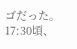ゴだった。
17:30頃、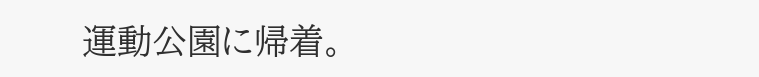運動公園に帰着。